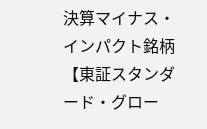決算マイナス・インパクト銘柄 【東証スタンダード・グロー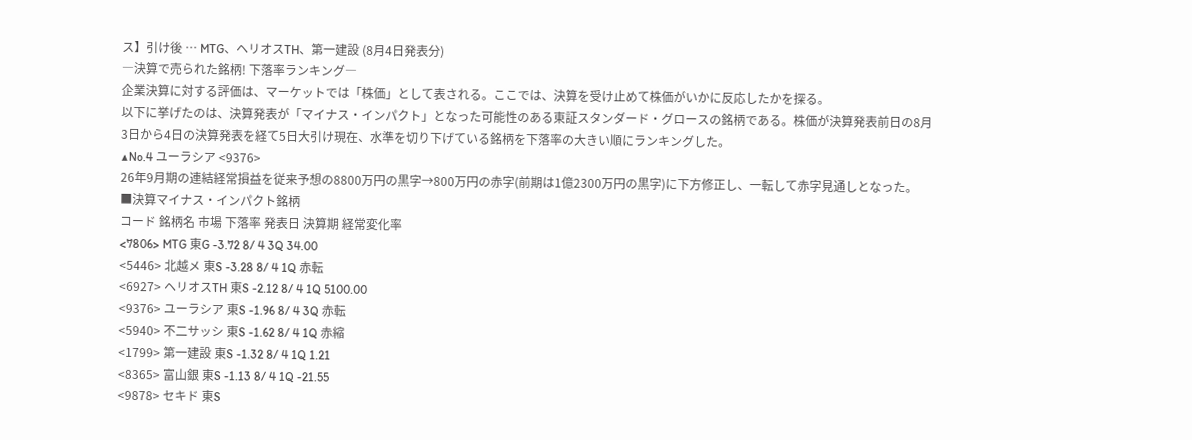ス】引け後 … MTG、ヘリオスTH、第一建設 (8月4日発表分)
―決算で売られた銘柄! 下落率ランキング―
企業決算に対する評価は、マーケットでは「株価」として表される。ここでは、決算を受け止めて株価がいかに反応したかを探る。
以下に挙げたのは、決算発表が「マイナス・インパクト」となった可能性のある東証スタンダード・グロースの銘柄である。株価が決算発表前日の8月3日から4日の決算発表を経て5日大引け現在、水準を切り下げている銘柄を下落率の大きい順にランキングした。
▲No.4 ユーラシア <9376>
26年9月期の連結経常損益を従来予想の8800万円の黒字→800万円の赤字(前期は1億2300万円の黒字)に下方修正し、一転して赤字見通しとなった。
■決算マイナス・インパクト銘柄
コード 銘柄名 市場 下落率 発表日 決算期 経常変化率
<7806> MTG 東G -3.72 8/ 4 3Q 34.00
<5446> 北越メ 東S -3.28 8/ 4 1Q 赤転
<6927> ヘリオスTH 東S -2.12 8/ 4 1Q 5100.00
<9376> ユーラシア 東S -1.96 8/ 4 3Q 赤転
<5940> 不二サッシ 東S -1.62 8/ 4 1Q 赤縮
<1799> 第一建設 東S -1.32 8/ 4 1Q 1.21
<8365> 富山銀 東S -1.13 8/ 4 1Q -21.55
<9878> セキド 東S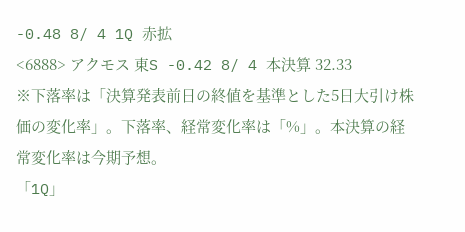-0.48 8/ 4 1Q 赤拡
<6888> アクモス 東S -0.42 8/ 4 本決算 32.33
※下落率は「決算発表前日の終値を基準とした5日大引け株価の変化率」。下落率、経常変化率は「%」。本決算の経常変化率は今期予想。
「1Q」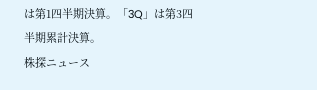は第1四半期決算。「3Q」は第3四半期累計決算。
株探ニュース